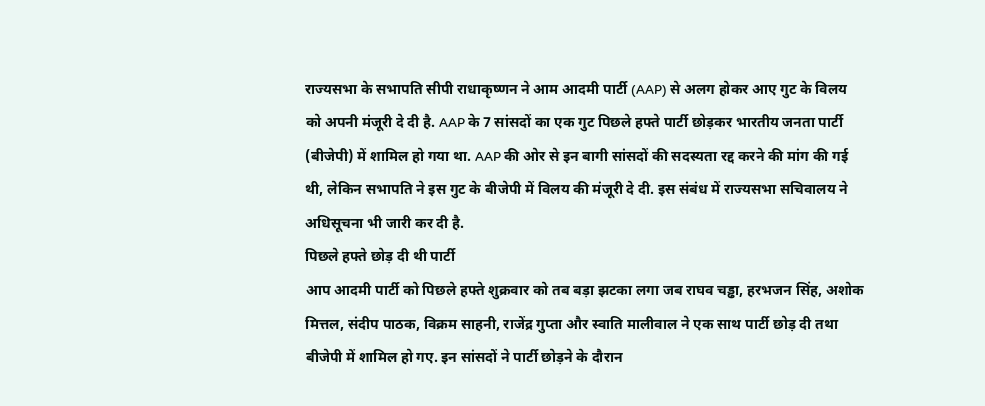राज्यसभा के सभापति सीपी राधाकृष्णन ने आम आदमी पार्टी (AAP) से अलग होकर आए गुट के विलय को अपनी मंजूरी दे दी है. AAP के 7 सांसदों का एक गुट पिछले हफ्ते पार्टी छोड़कर भारतीय जनता पार्टी (बीजेपी) में शामिल हो गया था. AAP की ओर से इन बागी सांसदों की सदस्यता रद्द करने की मांग की गई थी, लेकिन सभापति ने इस गुट के बीजेपी में विलय की मंजूरी दे दी. इस संबंध में राज्यसभा सचिवालय ने अधिसूचना भी जारी कर दी है.
पिछले हफ्ते छोड़ दी थी पार्टी
आप आदमी पार्टी को पिछले हफ्ते शुक्रवार को तब बड़ा झटका लगा जब राघव चड्ढा, हरभजन सिंह, अशोक मित्तल, संदीप पाठक, विक्रम साहनी, राजेंद्र गुप्ता और स्वाति मालीवाल ने एक साथ पार्टी छोड़ दी तथा बीजेपी में शामिल हो गए. इन सांसदों ने पार्टी छोड़ने के दौरान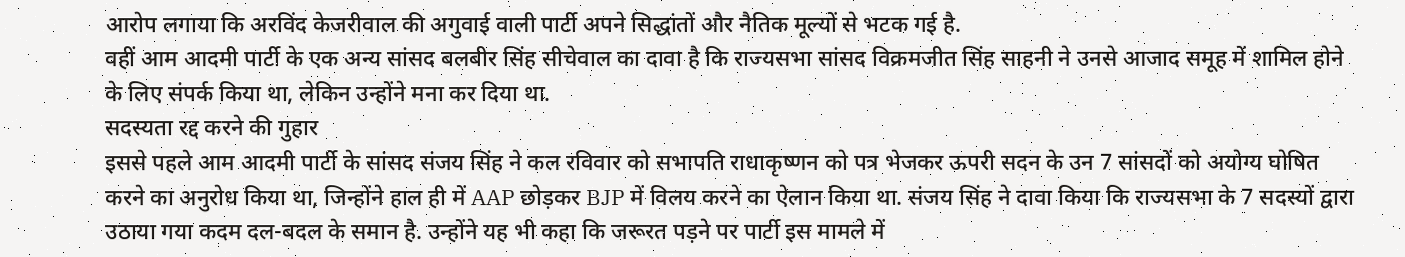आरोप लगाया कि अरविंद केजरीवाल की अगुवाई वाली पार्टी अपने सिद्धांतों और नैतिक मूल्यों से भटक गई है.
वहीं आम आदमी पार्टी के एक अन्य सांसद बलबीर सिंह सीचेवाल का दावा है कि राज्यसभा सांसद विक्रमजीत सिंह साहनी ने उनसे आजाद समूह में शामिल होने के लिए संपर्क किया था, लेकिन उन्होंने मना कर दिया था.
सदस्यता रद्द करने की गुहार
इससे पहले आम आदमी पार्टी के सांसद संजय सिंह ने कल रविवार को सभापति राधाकृष्णन को पत्र भेजकर ऊपरी सदन के उन 7 सांसदों को अयोग्य घोषित करने का अनुरोध किया था, जिन्होंने हाल ही में AAP छोड़कर BJP में विलय करने का ऐलान किया था. संजय सिंह ने दावा किया कि राज्यसभा के 7 सदस्यों द्वारा उठाया गया कदम दल-बदल के समान है. उन्होंने यह भी कहा कि जरूरत पड़ने पर पार्टी इस मामले में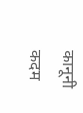कानूनी कदम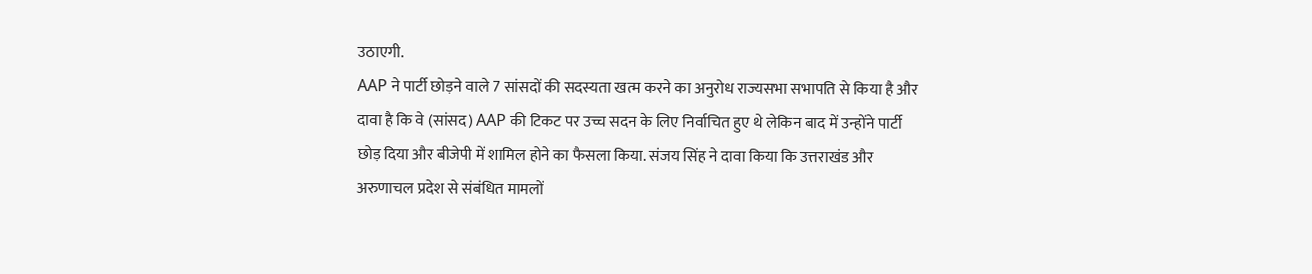उठाएगी.
AAP ने पार्टी छोड़ने वाले 7 सांसदों की सदस्यता खत्म करने का अनुरोध राज्यसभा सभापति से किया है और दावा है कि वे (सांसद) AAP की टिकट पर उच्च सदन के लिए निर्वाचित हुए थे लेकिन बाद में उन्होंने पार्टी छोड़ दिया और बीजेपी में शामिल होने का फैसला किया. संजय सिंह ने दावा किया कि उत्तराखंड और अरुणाचल प्रदेश से संबंधित मामलों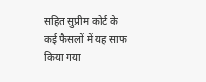सहित सुप्रीम कोर्ट के कई फैसलों में यह साफ किया गया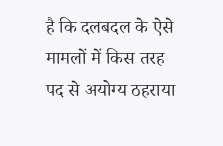है कि दलबदल के ऐसे मामलों में किस तरह पद से अयोग्य ठहराया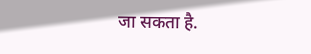जा सकता है.